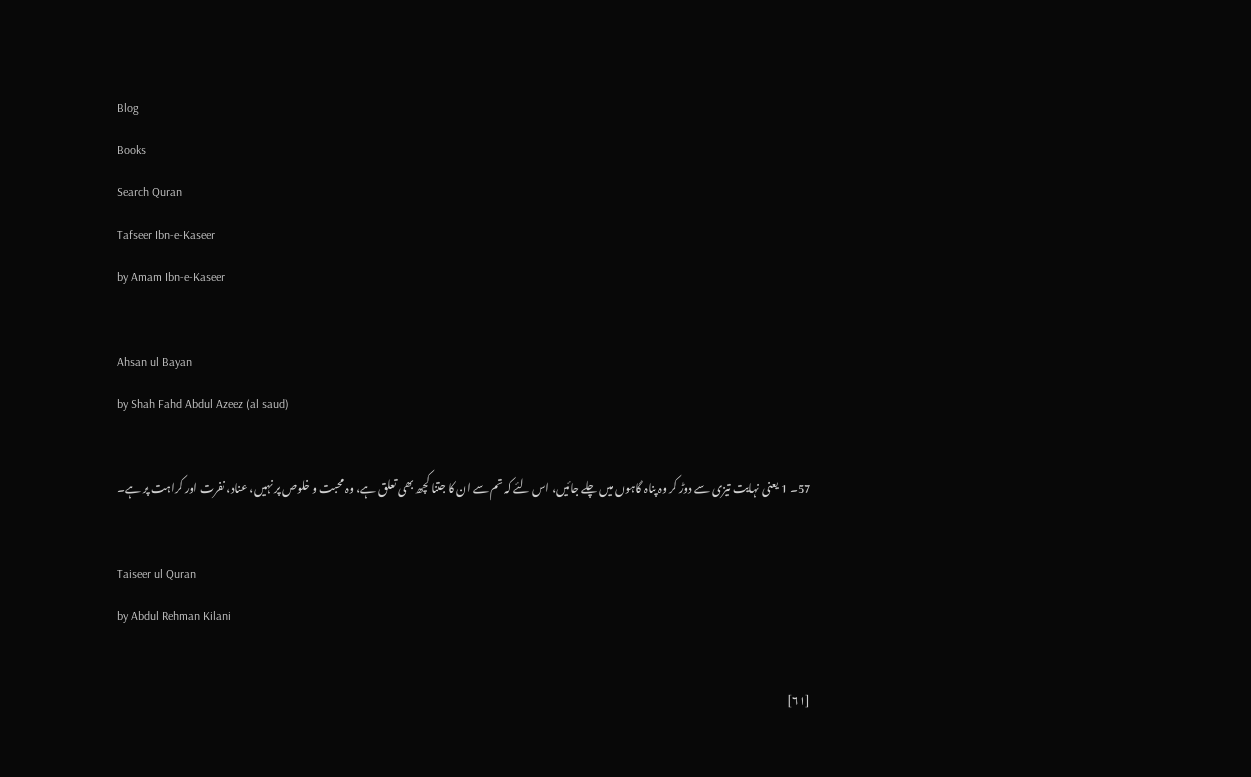Blog
Books
Search Quran
Tafseer Ibn-e-Kaseer
by Amam Ibn-e-Kaseer

Ahsan ul Bayan
by Shah Fahd Abdul Azeez (al saud)

57۔ 1 یعنی نہایت تیزی سے دوڑ کر وہ پناہ گاہوں میں چلے جائیں، اس لئے کہ تم سے ان کا جتنا کچھ بھی تعلق ہے، وہ محبت و خلوص پر نہیں، عناد، نفرت اور کراہت پر ہے۔

Taiseer ul Quran
by Abdul Rehman Kilani

[٦١]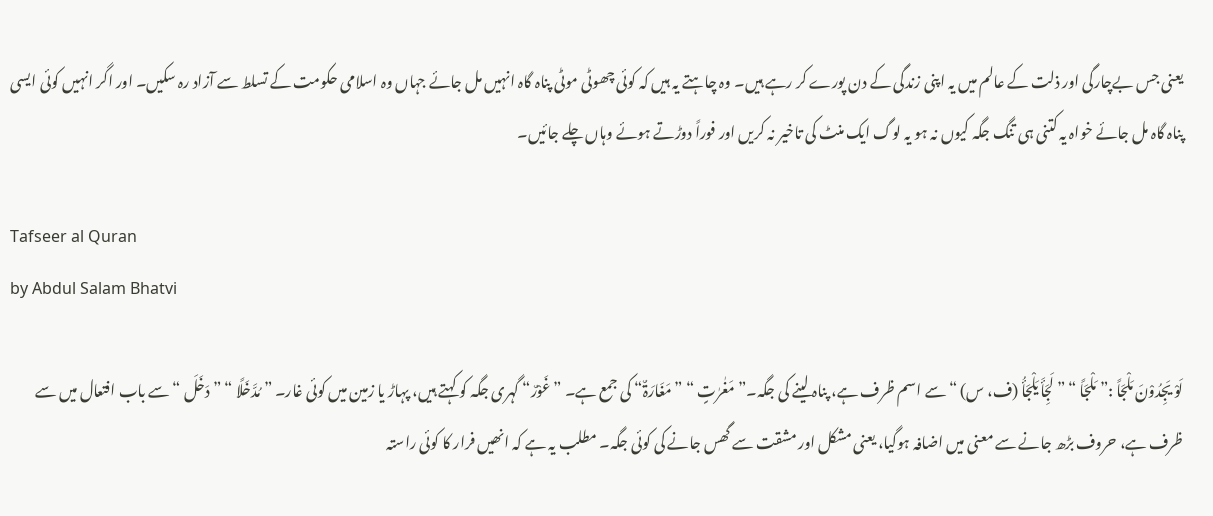یعنی جس بےچارگی اور ذلت کے عالم میں یہ اپنی زندگی کے دن پورے کر رہے ہیں۔ وہ چاہتے یہ ہیں کہ کوئی چھوٹی موٹی پناہ گاہ انہیں مل جائے جہاں وہ اسلامی حکومت کے تسلط سے آزاد رہ سکیں۔ اور اگر انہیں کوئی ایسی پناہ گاہ مل جائے خواہ یہ کتنی ہی تنگ جگہ کیوں نہ ہو یہ لوگ ایک منٹ کی تاخیر نہ کریں اور فوراً دوڑتے ہوئے وہاں چلے جائیں۔

Tafseer al Quran
by Abdul Salam Bhatvi

لَوْ يَجِدُوْنَ مَلْجَاً :” مَلْجَاً “ ” لَجَِأَ یَلْجَأُ (ف، س) “ سے اسم ظرف ہے، پناہ لینے کی جگہ۔” مَغٰرٰتٍ “ ” مَغَارَۃٌ“ کی جمع ہے۔ ” غَوْرٌ“ گہری جگہ کو کہتے ہیں، پہاڑ یا زمین میں کوئی غار۔ ” مُدَّخَلًا “ ” دَخَلَ “ سے باب افتعال میں سے ظرف ہے، حروف بڑھ جانے سے معنی میں اضافہ ہوگیا، یعنی مشکل اور مشقت سے گھس جانے کی کوئی جگہ۔ مطلب یہ ہے کہ انھیں فرار کا کوئی راستہ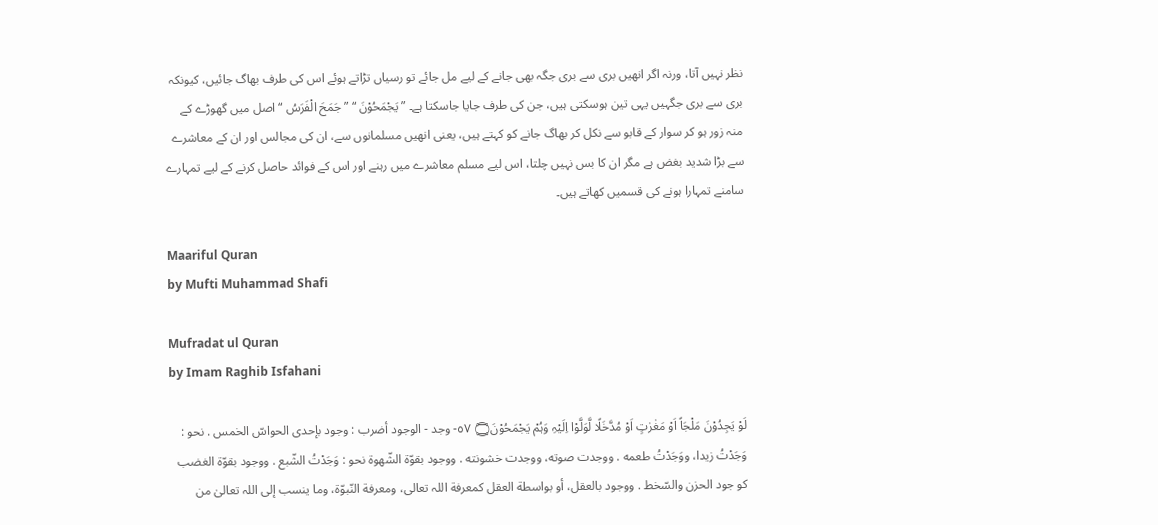نظر نہیں آتا، ورنہ اگر انھیں بری سے بری جگہ بھی جانے کے لیے مل جائے تو رسیاں تڑاتے ہوئے اس کی طرف بھاگ جائیں، کیونکہ بری سے بری جگہیں یہی تین ہوسکتی ہیں، جن کی طرف جایا جاسکتا ہے۔ ” يَجْمَحُوْنَ “ ” جَمَحَ الْفَرَسُ “ اصل میں گھوڑے کے منہ زور ہو کر سوار کے قابو سے نکل کر بھاگ جانے کو کہتے ہیں، یعنی انھیں مسلمانوں سے، ان کی مجالس اور ان کے معاشرے سے بڑا شدید بغض ہے مگر ان کا بس نہیں چلتا، اس لیے مسلم معاشرے میں رہنے اور اس کے فوائد حاصل کرنے کے لیے تمہارے سامنے تمہارا ہونے کی قسمیں کھاتے ہیں۔

Maariful Quran
by Mufti Muhammad Shafi

Mufradat ul Quran
by Imam Raghib Isfahani

لَوْ يَجِدُوْنَ مَلْجَاً اَوْ مَغٰرٰتٍ اَوْ مُدَّخَلًا لَّوَلَّوْا اِلَيْہِ وَہُمْ يَجْمَحُوْنَ۝ ٥٧- وجد - الوجود أضرب : وجود بإحدی الحواسّ الخمس . نحو : وَجَدْتُ زيدا، ووَجَدْتُ طعمه . ووجدت صوته، ووجدت خشونته . ووجود بقوّة الشّهوة نحو : وَجَدْتُ الشّبع . ووجود بقوّة الغضب کو جود الحزن والسّخط . ووجود بالعقل، أو بواسطة العقل کمعرفة اللہ تعالی، ومعرفة النّبوّة، وما ينسب إلى اللہ تعالیٰ من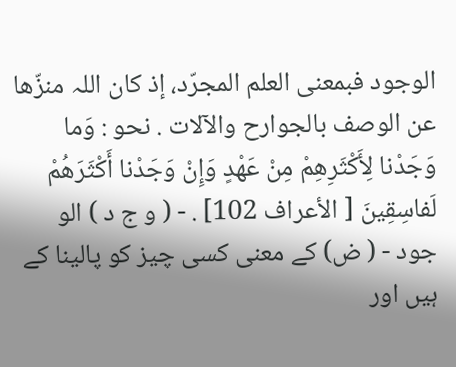الوجود فبمعنی العلم المجرّد، إذ کان اللہ منزّها عن الوصف بالجوارح والآلات . نحو : وَما وَجَدْنا لِأَكْثَرِهِمْ مِنْ عَهْدٍ وَإِنْ وَجَدْنا أَكْثَرَهُمْ لَفاسِقِينَ [ الأعراف 102] . - ( و ج د ) الو جود - ( ض) کے معنی کسی چیز کو پالینا کے ہیں اور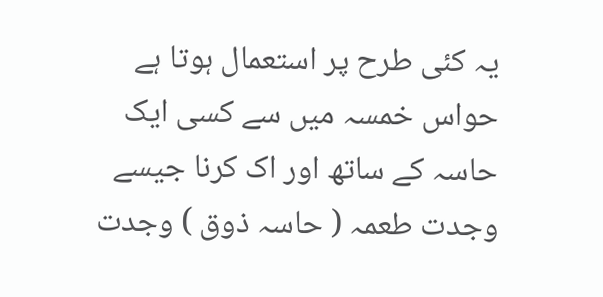یہ کئی طرح پر استعمال ہوتا ہے حواس خمسہ میں سے کسی ایک حاسہ کے ساتھ اور اک کرنا جیسے وجدت طعمہ ( حاسہ ذوق ) وجدت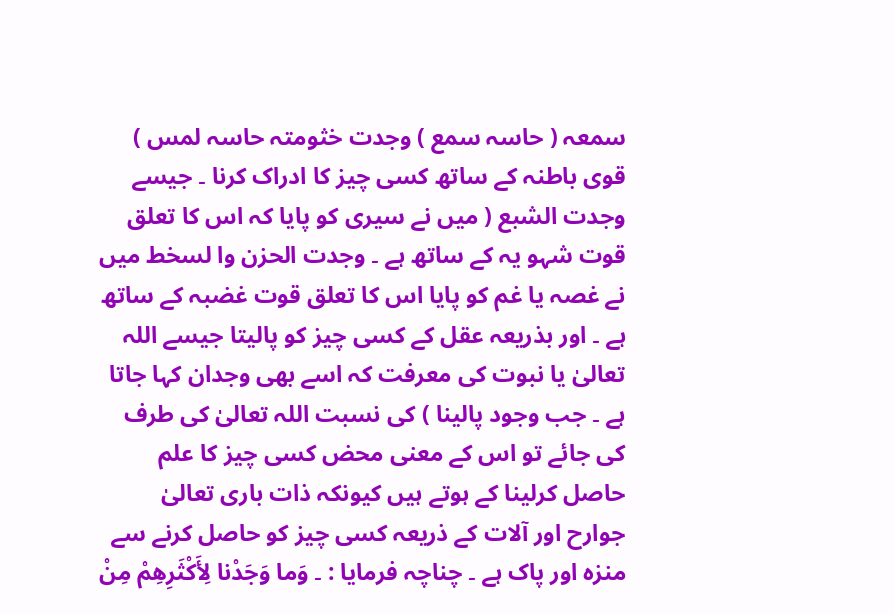سمعہ ( حاسہ سمع ) وجدت خثومتہ حاسہ لمس ) قوی باطنہ کے ساتھ کسی چیز کا ادراک کرنا ۔ جیسے وجدت الشبع ( میں نے سیری کو پایا کہ اس کا تعلق قوت شہو یہ کے ساتھ ہے ۔ وجدت الحزن وا لسخط میں نے غصہ یا غم کو پایا اس کا تعلق قوت غضبہ کے ساتھ ہے ۔ اور بذریعہ عقل کے کسی چیز کو پالیتا جیسے اللہ تعالیٰ یا نبوت کی معرفت کہ اسے بھی وجدان کہا جاتا ہے ۔ جب وجود پالینا ) کی نسبت اللہ تعالیٰ کی طرف کی جائے تو اس کے معنی محض کسی چیز کا علم حاصل کرلینا کے ہوتے ہیں کیونکہ ذات باری تعالیٰ جوارح اور آلات کے ذریعہ کسی چیز کو حاصل کرنے سے منزہ اور پاک ہے ۔ چناچہ فرمایا : ۔ وَما وَجَدْنا لِأَكْثَرِهِمْ مِنْ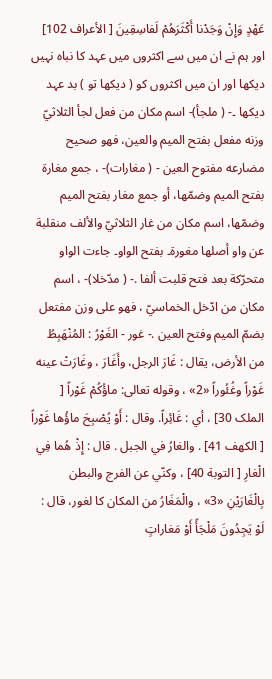عَهْدٍ وَإِنْ وَجَدْنا أَكْثَرَهُمْ لَفاسِقِينَ [ الأعراف 102] اور ہم نے ان میں سے اکثروں میں عہد کا نباہ نہیں دیکھا اور ان میں اکثروں کو ( دیکھا تو ) بد عہد دیکھا ۔- ( ملجأ)- اسم مکان من فعل لجأ الثلاثيّ وزنه مفعل بفتح المیم والعین، فهو صحیح مضارعه مفتوح العین - ( مغارات)- ، جمع مغارة بفتح المیم وضمّها، أو جمع مغار بفتح المیم وضمّها، اسم مکان من غار الثلاثيّ والألف منقلبة عن واو أصلها مغورة۔ بفتح الواو۔ جاءت الواو متحرّكة بعد فتح قلبت ألفا .- ( مدّخلا)- ، اسم مکان من ادّخل الخماسيّ ، فهو علی وزن مفتعل بضمّ المیم وفتح العین .- غور - الغَوْرُ : المُنْهَبِطُ من الأرض، يقال : غَارَ الرجل، وأَغَارَ ، وغَارَتْ عينه غَوْراً وغُئُوراً «2» ، وقوله تعالی: ماؤُكُمْ غَوْراً [ الملک 30] ، أي : غَائِراً. وقال : أَوْ يُصْبِحَ ماؤُها غَوْراً [ الكهف 41] . والغارُ في الجبل . قال : إِذْ هُما فِي الْغارِ [ التوبة 40] ، وكنّي عن الفرج والبطن بِالْغَارَيْنِ «3» ، والْمَغَارُ من المکان کا لغور، قال : لَوْ يَجِدُونَ مَلْجَأً أَوْ مَغاراتٍ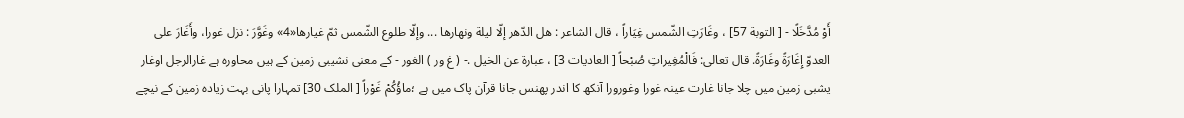أَوْ مُدَّخَلًا - [ التوبة 57] ، وغَارَتِ الشّمس غِيَاراً ، قال الشاعر : هل الدّهر إلّا ليلة ونهارها ... وإلّا طلوع الشّمس ثمّ غيارها«4» وغَوَّرَ : نزل غورا، وأَغَارَ علی العدوّ إِغَارَةً وغَارَةً. قال تعالی: فَالْمُغِيراتِ صُبْحاً [ العادیات 3] ، عبارة عن الخیل .- ( غ ور ) الغور - کے معنی نشیبی زمین کے ہیں محاورہ ہے غارالرجل اوغار یشبی زمین میں چلا جانا غارت عینہ غورا وغورورا آنکھ کا اندر پھنس جانا قرآن پاک میں ہے ؛ماؤُكُمْ غَوْراً [ الملک 30] تمہارا پانی بہت زیادہ زمین کے نیچے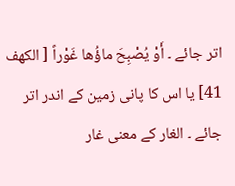اتر جائے ۔ أَوْ يُصْبِحَ ماؤُها غَوْراً [ الكهف 41] یا اس کا پانی زمین کے اندر اتر جائے ۔ الغار کے معنی غار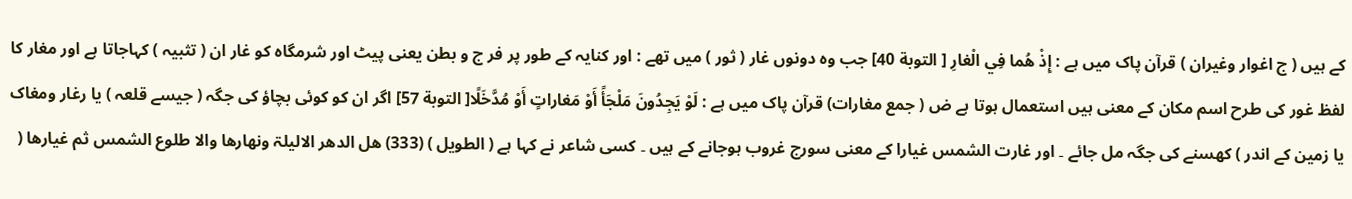کے ہیں ( ج اغوار وغیران ) قرآن پاک میں ہے : إِذْ هُما فِي الْغارِ [ التوبة 40] جب وہ دونوں غار ( ثور ) میں تھے : اور کنایہ کے طور پر فر ج و بطن یعنی پیٹ اور شرمگاہ کو غار ان ( تثبیہ ) کہاجاتا ہے اور مغار کا لفظ غور کی طرح اسم مکان کے معنی ہیں استعمال ہوتا ہے ض ( جمع مغارات) قرآن پاک میں ہے : لَوْ يَجِدُونَ مَلْجَأً أَوْ مَغاراتٍ أَوْ مُدَّخَلًا[ التوبة 57] اگر ان کو کوئی بچاؤ کی جگہ ( جیسے قلعہ ) یا رغار ومغاک یا زمین کے اندر ) کھسنے کی جگہ مل جائے ۔ اور غارت الشمس غیارا کے معنی سورج غروب ہوجانے کے ہیں ۔ کسی شاعر نے کہا ہے ( الطویل ) (333) ھل الدھر الالیلۃ ونھارھا والا طلوع الشمس ثم غیارھا (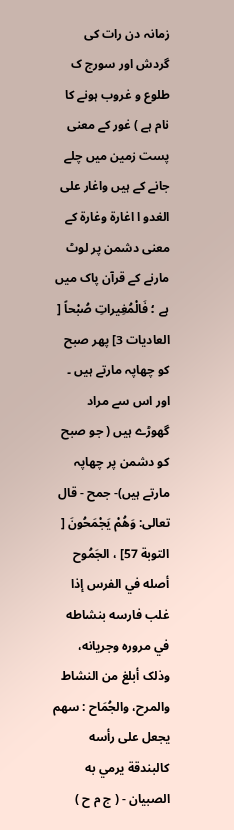زمانہ دن رات کی گردش اور سورج ک طلوع و غروب ہونے کا نام ہے ) غور کے معنی پست زمین میں چلے جانے کے ہیں واغار علی الغدو ا اغارۃ وغارۃ کے معنی دشمن پر لوٹ مارنے کے قرآن پاک میں ہے ؛ فَالْمُغِيراتِ صُبْحاً [ العادیات 3] پھر صبح کو چھاپہ مارتے ہیں ۔ اور اس سے مراد گھوڑے ہیں ( جو صبح کو دشمن پر چھاپہ مارتے ہیں)- جمح - قال تعالی: وَهُمْ يَجْمَحُونَ [ التوبة 57] ، الجَمُوح أصله في الفرس إذا غلب فارسه بنشاطه في مروره وجریانه، وذلک أبلغ من النشاط والمرح، والجُمَاح : سهم يجعل علی رأسه کالبندقة يرمي به الصبیان - ( ج م ح )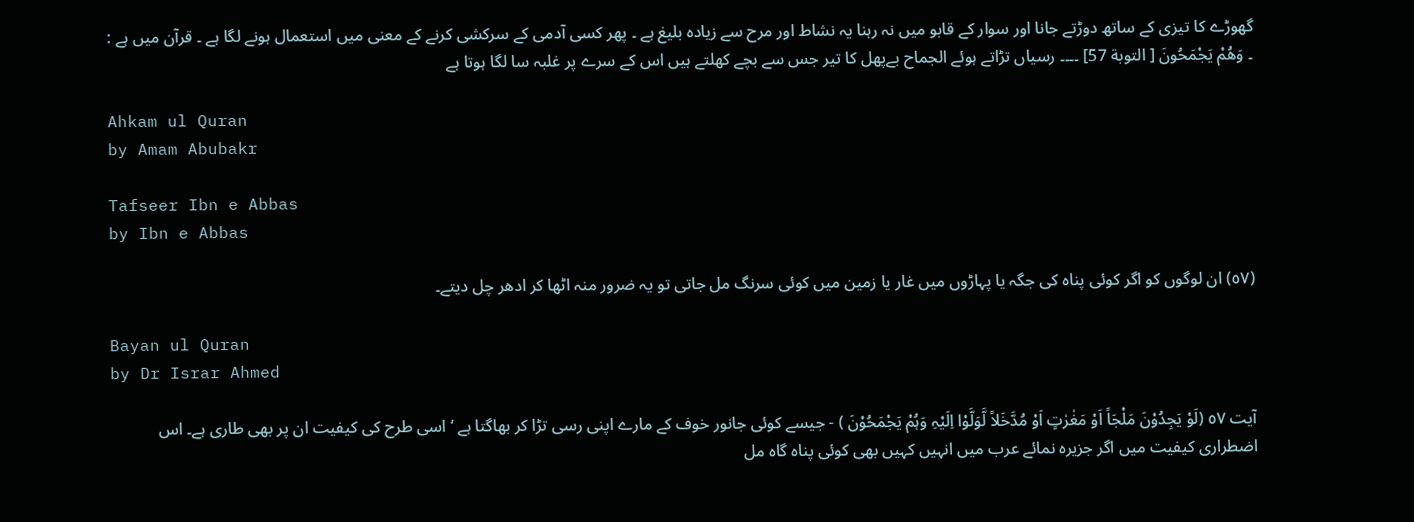گھوڑے کا تیزی کے ساتھ دوڑتے جانا اور سوار کے قابو میں نہ رہنا یہ نشاط اور مرح سے زیادہ بلیغ ہے ۔ پھر کسی آدمی کے سرکشی کرنے کے معنی میں استعمال ہونے لگا ہے ۔ قرآن میں ہے : ۔ وَهُمْ يَجْمَحُونَ [ التوبة 57] ۔۔۔۔ رسیاں تڑاتے ہوئے الجماح بےپھل کا تیر جس سے بچے کھلتے ہیں اس کے سرے پر غلبہ سا لگا ہوتا ہے

Ahkam ul Quran
by Amam Abubakr

Tafseer Ibn e Abbas
by Ibn e Abbas

(٥٧) ان لوگوں کو اگر کوئی پناہ کی جگہ یا پہاڑوں میں غار یا زمین میں کوئی سرنگ مل جاتی تو یہ ضرور منہ اٹھا کر ادھر چل دیتے۔

Bayan ul Quran
by Dr Israr Ahmed

آیت ٥٧ (لَوْ یَجِدُوْنَ مَلْجَاً اَوْ مَغٰرٰتٍ اَوْ مُدَّخَلاً لَّوَلَّوْا اِلَیْہِ وَہُمْ یَجْمَحُوْنَ ) - جیسے کوئی جانور خوف کے مارے اپنی رسی تڑا کر بھاگتا ہے ‘ اسی طرح کی کیفیت ان پر بھی طاری ہے۔ اس اضطراری کیفیت میں اگر جزیرہ نمائے عرب میں انہیں کہیں بھی کوئی پناہ گاہ مل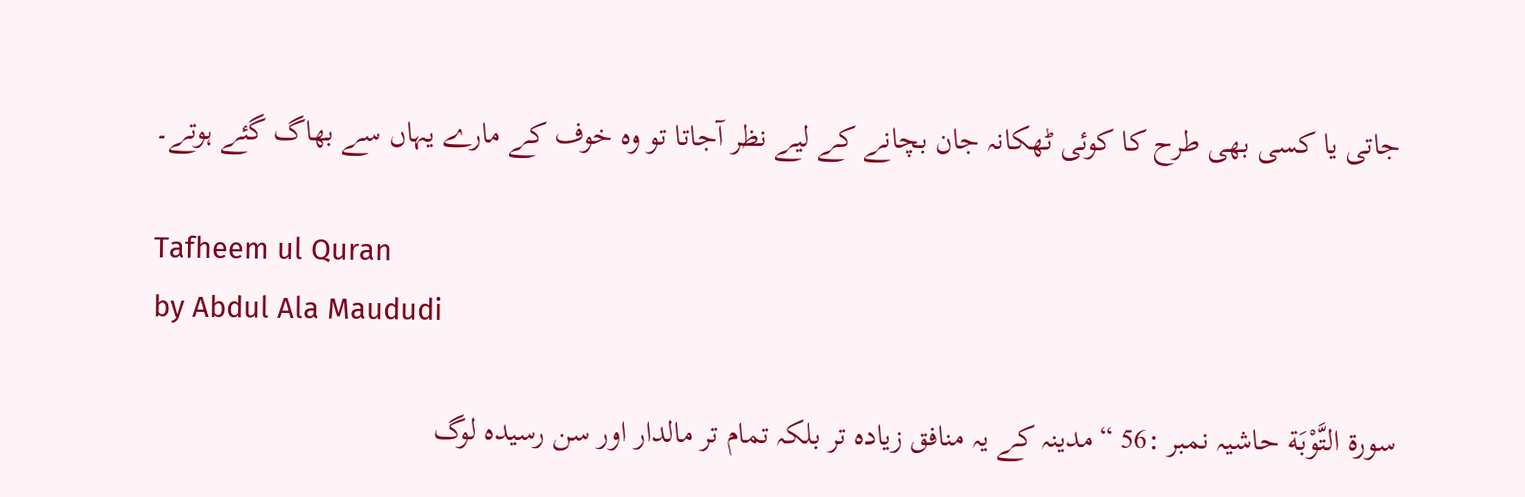جاتی یا کسی بھی طرح کا کوئی ٹھکانہ جان بچانے کے لیے نظر آجاتا تو وہ خوف کے مارے یہاں سے بھاگ گئے ہوتے۔

Tafheem ul Quran
by Abdul Ala Maududi

سورة التَّوْبَة حاشیہ نمبر :56 “مدینہ کے یہ منافق زیادہ تر بلکہ تمام تر مالدار اور سن رسیدہ لوگ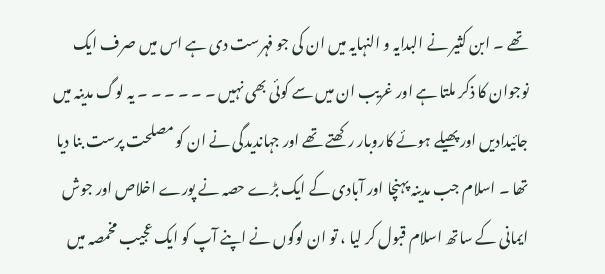تھے ۔ ابن کثیر نے البدایہ و النہایہ میں ان کی جو فہرست دی ہے اس میں صرف ایک نوجوان کا ذکر ملتا ہے اور غریب ان میں سے کوئی بھی نہیں ۔ ۔ ۔ ۔ ۔ ۔ یہ لوگ مدینہ میں جائیدادیں اور پھیلے ہوئے کاروبار رکھتے تھے اور جہاندیدگی نے ان کو مصلحت پرست بنا دیا تھا ۔ اسلام جب مدینہ پہنچا اور آبادی کے ایک بڑے حصہ نے پورے اخلاص اور جوش ایمانی کے ساتھ اسلام قبول کر لیا ، تو ان لوگوں نے اپنے آپ کو ایک عجیب مخمصہ میں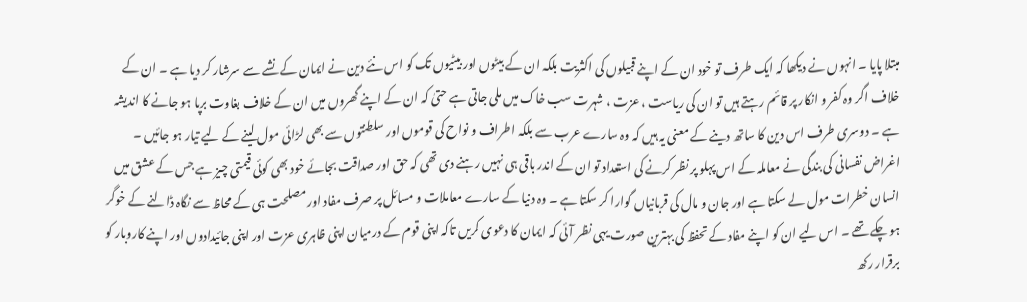مبتلا پایا ۔ انہوں نے دیکھا کہ ایک طرف تو خود ان کے اپنے قبیلوں کی اکثریت بلکہ ان کے بیٹوں اور بیٹیوں تک کو اس نئے دین نے ایمان کے نشے سے سرشار کر دیا ہے ۔ ان کے خلاف اگر وہ کفر و انکار پر قائم رہتے ہیں تو ان کی ریاست ، عزت ، شہرت سب خاک میں ملی جاتی ہے حتیٰ کہ ان کے اپنے گھروں میں ان کے خلاف بغاوت برپا ہو جانے کا اندیشہ ہے ۔ دوسری طرف اس دین کا ساتھ دینے کے معنی یہ ہیں کہ وہ سارے عرب سے بلکہ اطراف و نواح کی قوموں اور سلطنتوں سے بھی لڑائی مول لینے کے لیے تیار ہو جائیں ۔ اغراض نفسانی کی بندگی نے معاملہ کے اس پہلو پر نظر کرنے کی استعداد تو ان کے اندر باقی ہی نہیں رہنے دی تھی کہ حق اور صداقت بجائے خود بھی کوئی قیمتی چیز ہے جس کے عشق میں انسان خطرات مول لے سکتا ہے اور جان و مال کی قربانیاں گوارا کر سکتا ہے ۔ وہ دنیا کے سارے معاملات و مسائل پر صرف مفاد اور مصلحت ہی کے محاظ سے نگاہ ڈالنے کے خوگر ہو چکے تھے ۔ اس لیے ان کو اپنے مفاد کے تحفظ کی بہترین صورت یہی نظر آئی کہ ایمان کا دعوی کریں تاکہ اپنی قوم کے درمیان اپنی ظاہری عزت اور اپنی جائیدادوں اور اپنے کاروبار کو برقرار رکھ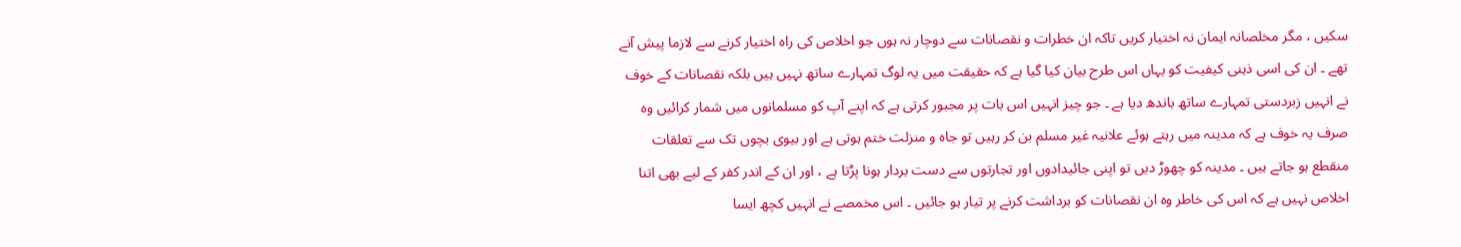سکیں ، مگر مخلصانہ ایمان نہ اختیار کریں تاکہ ان خطرات و نقصانات سے دوچار نہ ہوں جو اخلاص کی راہ اختیار کرنے سے لازما پیش آنے تھے ۔ ان کی اسی ذہنی کیفیت کو یہاں اس طرح بیان کیا گیا ہے کہ حقیقت میں یہ لوگ تمہارے ساتھ نہیں ہیں بلکہ نقصانات کے خوف نے انہیں زبردستی تمہارے ساتھ باندھ دیا ہے ۔ جو چیز انہیں اس بات پر مجبور کرتی ہے کہ اپنے آپ کو مسلمانوں میں شمار کرائیں وہ صرف یہ خوف ہے کہ مدینہ میں رہتے ہوئے علانیہ غیر مسلم بن کر رہیں تو جاہ و منزلت ختم ہوتی ہے اور بیوی بچوں تک سے تعلقات منقطع ہو جاتے ہیں ۔ مدینہ کو چھوڑ دیں تو اپنی جائیدادوں اور تجارتوں سے دست بردار ہونا پڑتا ہے ، اور ان کے اندر کفر کے لیے بھی اتنا اخلاص نہیں ہے کہ اس کی خاطر وہ ان نقصانات کو برداشت کرنے پر تیار ہو جائیں ۔ اس مخمصے نے انہیں کچھ ایسا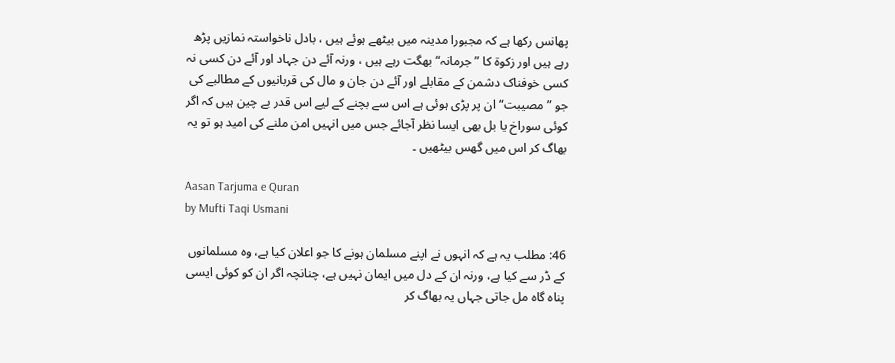پھانس رکھا ہے کہ مجبورا مدینہ میں بیٹھے ہوئے ہیں ، بادل ناخواستہ نمازیں پڑھ رہے ہیں اور زکوۃ کا ”جرمانہ“ بھگت رہے ہیں ، ورنہ آئے دن جہاد اور آئے دن کسی نہ کسی خوفناک دشمن کے مقابلے اور آئے دن جان و مال کی قربانیوں کے مطالبے کی جو ”مصیبت“ان پر پڑی ہوئی ہے اس سے بچنے کے لیے اس قدر بے چین ہیں کہ اگر کوئی سوراخ یا بل بھی ایسا نظر آجائے جس میں انہیں امن ملنے کی امید ہو تو یہ بھاگ کر اس میں گھس بیٹھیں ۔

Aasan Tarjuma e Quran
by Mufti Taqi Usmani

46: مطلب یہ ہے کہ انہوں نے اپنے مسلمان ہونے کا جو اعلان کیا ہے، وہ مسلمانوں کے ڈر سے کیا ہے، ورنہ ان کے دل میں ایمان نہیں ہے، چنانچہ اگر ان کو کوئی ایسی پناہ گاہ مل جاتی جہاں یہ بھاگ کر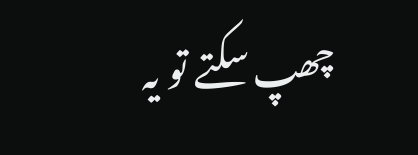چھپ سکتے تو یہ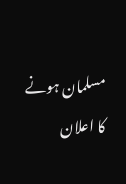مسلمان ہونے کا اعلان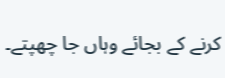کرنے کے بجائے وہاں جا چھپتے۔